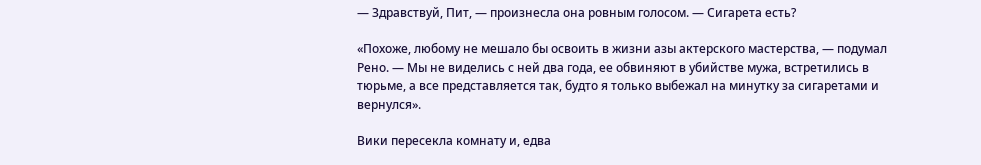— Здравствуй, Пит, — произнесла она ровным голосом. — Сигарета есть?

«Похоже, любому не мешало бы освоить в жизни азы актерского мастерства, — подумал Рено. — Мы не виделись с ней два года, ее обвиняют в убийстве мужа, встретились в тюрьме, а все представляется так, будто я только выбежал на минутку за сигаретами и вернулся».

Вики пересекла комнату и, едва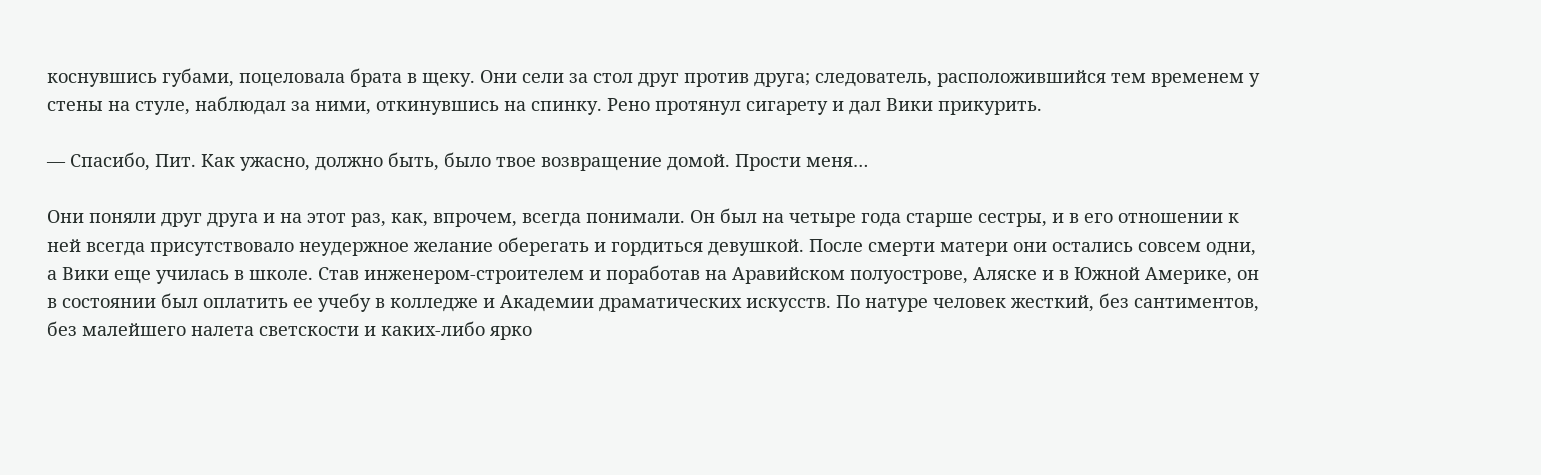коснувшись губами, поцеловала брата в щеку. Они сели за стол друг против друга; следователь, расположившийся тем временем у стены на стуле, наблюдал за ними, откинувшись на спинку. Рено протянул сигарету и дал Вики прикурить.

— Спасибо, Пит. Как ужасно, должно быть, было твое возвращение домой. Прости меня…

Они поняли друг друга и на этот раз, как, впрочем, всегда понимали. Он был на четыре года старше сестры, и в его отношении к ней всегда присутствовало неудержное желание оберегать и гордиться девушкой. После смерти матери они остались совсем одни, а Вики еще училась в школе. Став инженером-строителем и поработав на Аравийском полуострове, Аляске и в Южной Америке, он в состоянии был оплатить ее учебу в колледже и Академии драматических искусств. По натуре человек жесткий, без сантиментов, без малейшего налета светскости и каких-либо ярко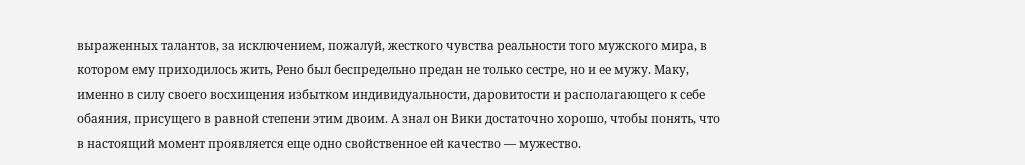выраженных талантов, за исключением, пожалуй, жесткого чувства реальности того мужского мира, в котором ему приходилось жить, Рено был беспредельно предан не только сестре, но и ее мужу. Маку, именно в силу своего восхищения избытком индивидуальности, даровитости и располагающего к себе обаяния, присущего в равной степени этим двоим. А знал он Вики достаточно хорошо, чтобы понять, что в настоящий момент проявляется еще одно свойственное ей качество — мужество.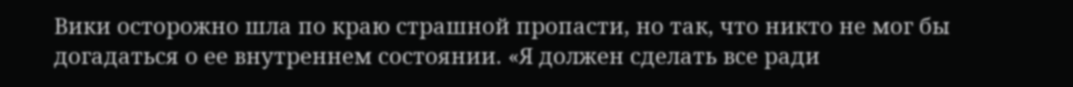Вики осторожно шла по краю страшной пропасти, но так, что никто не мог бы догадаться о ее внутреннем состоянии. «Я должен сделать все ради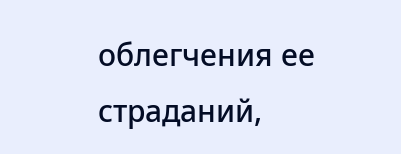облегчения ее страданий,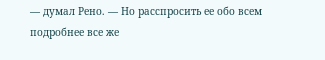— думал Рено. — Но расспросить ее обо всем подробнее все же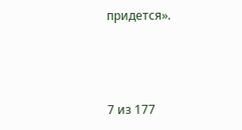придется».



7 из 177